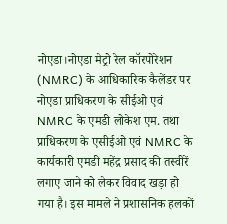नोएडा।नोएडा मेट्रो रेल कॉरपोरेशन (NMRC) के आधिकारिक कैलेंडर पर नोएडा प्राधिकरण के सीईओ एवं NMRC के एमडी लोकेश एम. तथा प्राधिकरण के एसीईओ एवं NMRC के कार्यकारी एमडी महेंद्र प्रसाद की तस्वीरें लगाए जाने को लेकर विवाद खड़ा हो गया है। इस मामले ने प्रशासनिक हलकों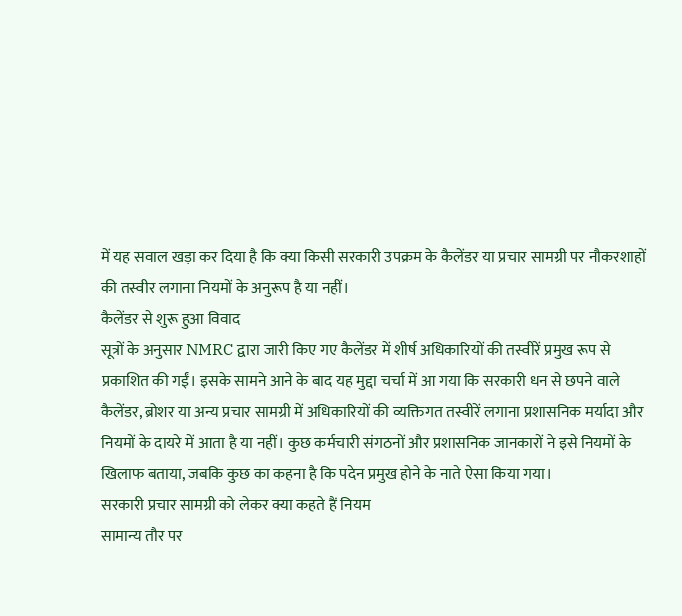में यह सवाल खड़ा कर दिया है कि क्या किसी सरकारी उपक्रम के कैलेंडर या प्रचार सामग्री पर नौकरशाहों की तस्वीर लगाना नियमों के अनुरूप है या नहीं।
कैलेंडर से शुरू हुआ विवाद
सूत्रों के अनुसार NMRC द्वारा जारी किए गए कैलेंडर में शीर्ष अधिकारियों की तस्वीरें प्रमुख रूप से प्रकाशित की गईं। इसके सामने आने के बाद यह मुद्दा चर्चा में आ गया कि सरकारी धन से छपने वाले कैलेंडर, ब्रोशर या अन्य प्रचार सामग्री में अधिकारियों की व्यक्तिगत तस्वीरें लगाना प्रशासनिक मर्यादा और नियमों के दायरे में आता है या नहीं। कुछ कर्मचारी संगठनों और प्रशासनिक जानकारों ने इसे नियमों के खिलाफ बताया, जबकि कुछ का कहना है कि पदेन प्रमुख होने के नाते ऐसा किया गया।
सरकारी प्रचार सामग्री को लेकर क्या कहते हैं नियम
सामान्य तौर पर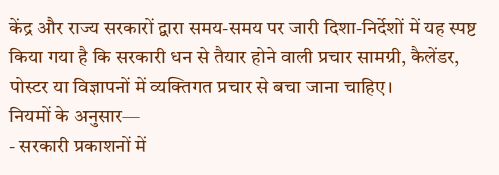केंद्र और राज्य सरकारों द्वारा समय-समय पर जारी दिशा-निर्देशों में यह स्पष्ट किया गया है कि सरकारी धन से तैयार होने वाली प्रचार सामग्री, कैलेंडर, पोस्टर या विज्ञापनों में व्यक्तिगत प्रचार से बचा जाना चाहिए।
नियमों के अनुसार—
- सरकारी प्रकाशनों में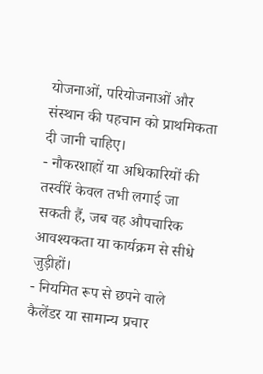योजनाओं, परियोजनाओं और संस्थान की पहचान को प्राथमिकता दी जानी चाहिए।
- नौकरशाहों या अधिकारियों की तस्वीरें केवल तभी लगाई जा सकती हैं, जब वह औपचारिक आवश्यकता या कार्यक्रम से सीधे जुड़ीहों।
- नियमित रूप से छपने वाले कैलेंडर या सामान्य प्रचार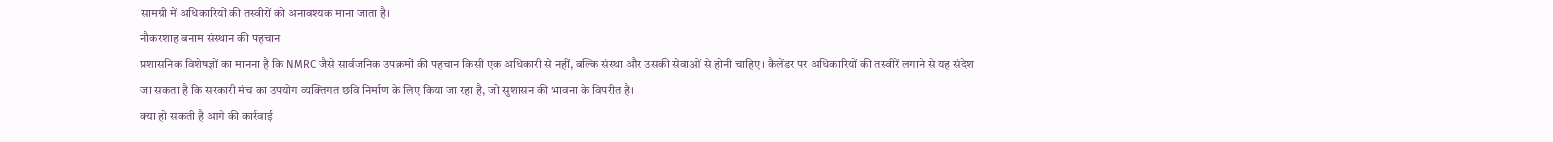सामग्री में अधिकारियों की तस्वीरों को अनावश्यक माना जाता है।
नौकरशाह बनाम संस्थान की पहचान
प्रशासनिक विशेषज्ञों का मानना है कि NMRC जैसे सार्वजनिक उपक्रमों की पहचान किसी एक अधिकारी से नहीं, बल्कि संस्था और उसकी सेवाओं से होनी चाहिए। कैलेंडर पर अधिकारियों की तस्वीरें लगाने से यह संदेश जा सकता है कि सरकारी मंच का उपयोग व्यक्तिगत छवि निर्माण के लिए किया जा रहा है, जो सुशासन की भावना के विपरीत है।
क्या हो सकती है आगे की कार्रवाई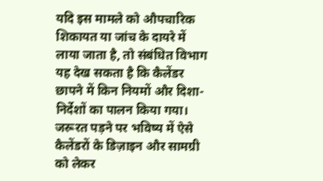यदि इस मामले को औपचारिक शिकायत या जांच के दायरे में लाया जाता है, तो संबंधित विभाग यह देख सकता है कि कैलेंडर छापने में किन नियमों और दिशा-निर्देशों का पालन किया गया। जरूरत पड़ने पर भविष्य में ऐसे कैलेंडरों के डिज़ाइन और सामग्री को लेकर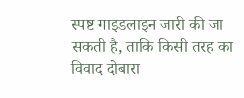स्पष्ट गाइडलाइन जारी की जा सकती है, ताकि किसी तरह का विवाद दोबारा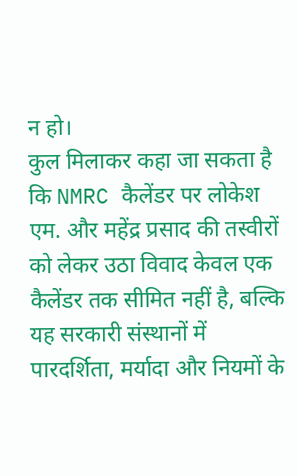न हो।
कुल मिलाकर कहा जा सकता है कि NMRC कैलेंडर पर लोकेश एम. और महेंद्र प्रसाद की तस्वीरों को लेकर उठा विवाद केवल एक कैलेंडर तक सीमित नहीं है, बल्कि यह सरकारी संस्थानों में पारदर्शिता, मर्यादा और नियमों के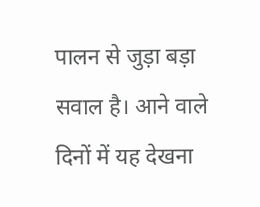पालन से जुड़ा बड़ा सवाल है। आने वाले दिनों में यह देखना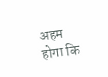अहम होगा कि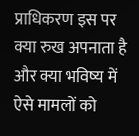प्राधिकरण इस पर क्या रुख अपनाता है और क्या भविष्य में ऐसे मामलों को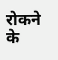रोकने के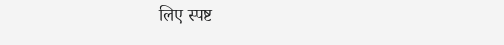लिए स्पष्ट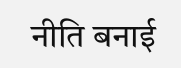नीति बनाई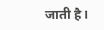जाती है।